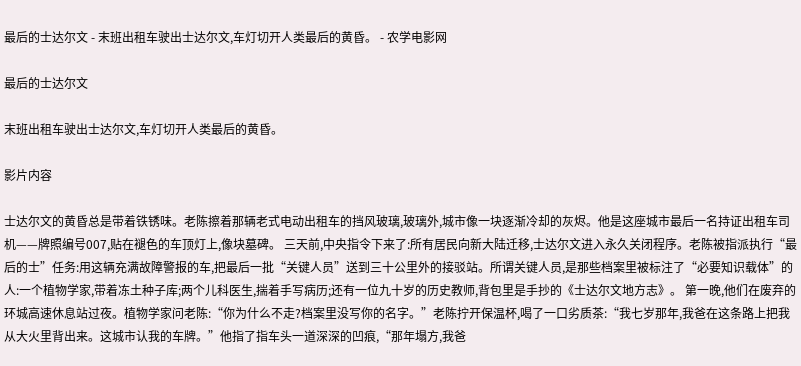最后的士达尔文 - 末班出租车驶出士达尔文,车灯切开人类最后的黄昏。 - 农学电影网

最后的士达尔文

末班出租车驶出士达尔文,车灯切开人类最后的黄昏。

影片内容

士达尔文的黄昏总是带着铁锈味。老陈擦着那辆老式电动出租车的挡风玻璃,玻璃外,城市像一块逐渐冷却的灰烬。他是这座城市最后一名持证出租车司机——牌照编号007,贴在褪色的车顶灯上,像块墓碑。 三天前,中央指令下来了:所有居民向新大陆迁移,士达尔文进入永久关闭程序。老陈被指派执行“最后的士”任务:用这辆充满故障警报的车,把最后一批“关键人员”送到三十公里外的接驳站。所谓关键人员,是那些档案里被标注了“必要知识载体”的人:一个植物学家,带着冻土种子库;两个儿科医生,揣着手写病历;还有一位九十岁的历史教师,背包里是手抄的《士达尔文地方志》。 第一晚,他们在废弃的环城高速休息站过夜。植物学家问老陈:“你为什么不走?档案里没写你的名字。”老陈拧开保温杯,喝了一口劣质茶:“我七岁那年,我爸在这条路上把我从大火里背出来。这城市认我的车牌。”他指了指车头一道深深的凹痕,“那年塌方,我爸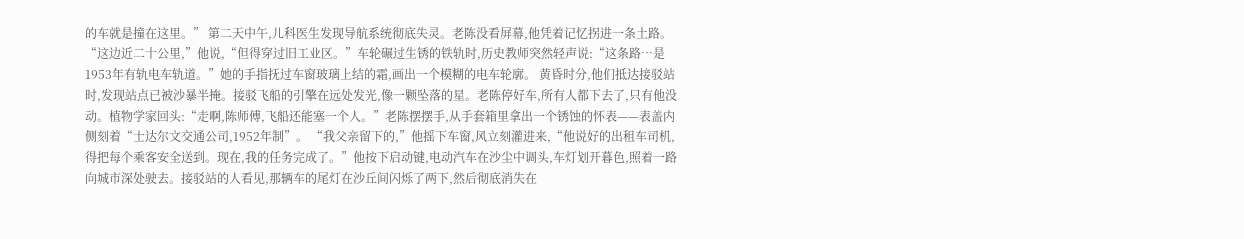的车就是撞在这里。” 第二天中午,儿科医生发现导航系统彻底失灵。老陈没看屏幕,他凭着记忆拐进一条土路。“这边近二十公里,”他说,“但得穿过旧工业区。”车轮碾过生锈的铁轨时,历史教师突然轻声说:“这条路…是1953年有轨电车轨道。”她的手指抚过车窗玻璃上结的霜,画出一个模糊的电车轮廓。 黄昏时分,他们抵达接驳站时,发现站点已被沙暴半掩。接驳飞船的引擎在远处发光,像一颗坠落的星。老陈停好车,所有人都下去了,只有他没动。植物学家回头:“走啊,陈师傅,飞船还能塞一个人。”老陈摆摆手,从手套箱里拿出一个锈蚀的怀表——表盖内侧刻着“士达尔文交通公司,1952年制”。 “我父亲留下的,”他摇下车窗,风立刻灌进来,“他说好的出租车司机,得把每个乘客安全送到。现在,我的任务完成了。”他按下启动键,电动汽车在沙尘中调头,车灯划开暮色,照着一路向城市深处驶去。接驳站的人看见,那辆车的尾灯在沙丘间闪烁了两下,然后彻底消失在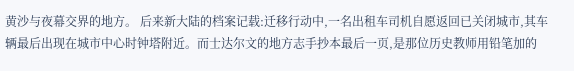黄沙与夜幕交界的地方。 后来新大陆的档案记载:迁移行动中,一名出租车司机自愿返回已关闭城市,其车辆最后出现在城市中心时钟塔附近。而士达尔文的地方志手抄本最后一页,是那位历史教师用铅笔加的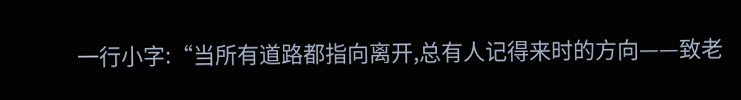一行小字:“当所有道路都指向离开,总有人记得来时的方向——致老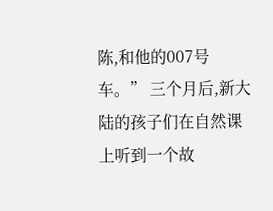陈,和他的007号车。” 三个月后,新大陆的孩子们在自然课上听到一个故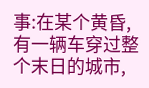事:在某个黄昏,有一辆车穿过整个末日的城市,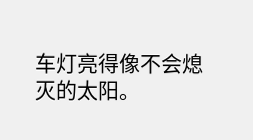车灯亮得像不会熄灭的太阳。